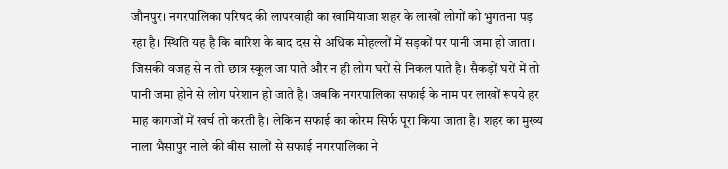जौनपुर। नगरपालिका परिषद की लापरवाही का खामियाजा शहर के लाखों लोगों को भुगतना पड़ रहा है। स्थिति यह है कि बारिश के बाद दस से अधिक मोहल्लों में सड़कों पर पानी जमा हो जाता। जिसकी वजह से न तो छात्र स्कूल जा पाते और न ही लोग घरों से निकल पाते है। सैकड़ों घरों में तो पानी जमा होने से लोग परेशान हो जाते है। जबकि नगरपालिका सफाई के नाम पर लाखों रूपये हर माह कागजों में खर्च तो करती है। लेकिन सफाई का कोरम सिर्फ पूरा किया जाता है। शहर का मुख्य नाला भैसापुर नाले की बीस सालों से सफाई नगरपालिका ने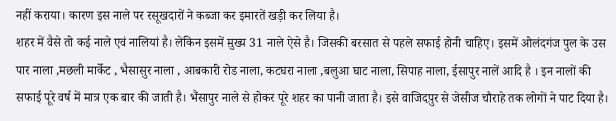नहीं कराया। कारण इस नाले पर रसूखदारों ने कब्जा कर इमारतें खड़ी कर लिया है।
शहर में वैसे तो कई नाले एवं नालियां है। लेकिन इसमें म़ुख्य 31 नाले ऐसे है। जिसकी बरसात से पहले सफाई होनी चाहिए। इसमें ओलंदगंज पुल के उस पार नाला ,मछली मार्केट , भैसासुर नाला , आबकारी रोड नाला, कटघरा नाला ,बलुआ घाट नाला, सिपाह नाला, ईसापुर नालें आदि है । इन नालों की सफाई पूरे वर्ष में मात्र एक बार की जाती है। भैंसापुर नाले से होकर पूरे शहर का पानी जाता है। इसे वाजिदप़ुर से जेसीज चौराहे तक लोगों ने पाट दिया है।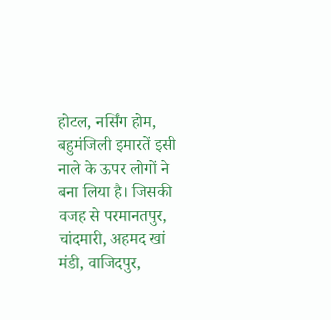होटल, नर्सिंग होम, बहुमंजिली इमारतें इसी नाले के ऊपर लोगों ने बना लिया है। जिसकी वजह से परमानतपुर, चांदमारी, अहमद खां मंडी, वाजिदपुर,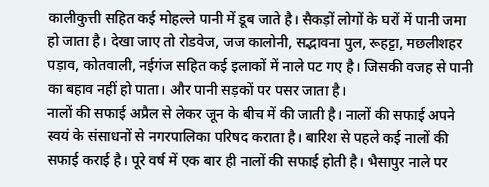कालीकुत्ती सहित कई मोहल्ले पानी में डूब जाते है। सैकड़ों लोगों के घरों में पानी जमा हो जाता है। देखा जाए तो रोडवेज, जज कालोनी, सद्भावना पुल, रूहट्टा, मछलीशहर पड़ाव, कोतवाली, नईगंज सहित कई इलाकों में नाले पट गए है। जिसकी वजह से पानी का बहाव नहीं हो पाता। और पानी सड़कों पर पसर जाता है।
नालों की सफाई अप्रैल से लेकर जून के बीच में की जाती है। नालों की सफाई अपने स्वयं के संसाधनों से नगरपालिका परिषद कराता है। बारिश से पहले कई नालों की सफाई कराई है। पूरे वर्ष में एक बार ही नालों की सफाई होती है। भैसापुर नाले पर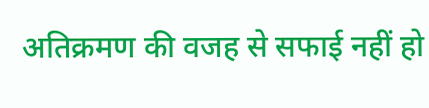अतिक्रमण की वजह से सफाई नहीं हो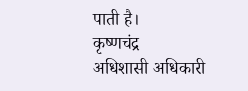पाती है।
कृष्णचंद्र
अधिशासी अधिकारी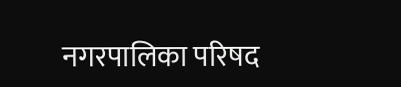नगरपालिका परिषद